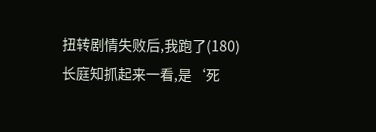扭转剧情失败后,我跑了(180)
长庭知抓起来一看,是‘死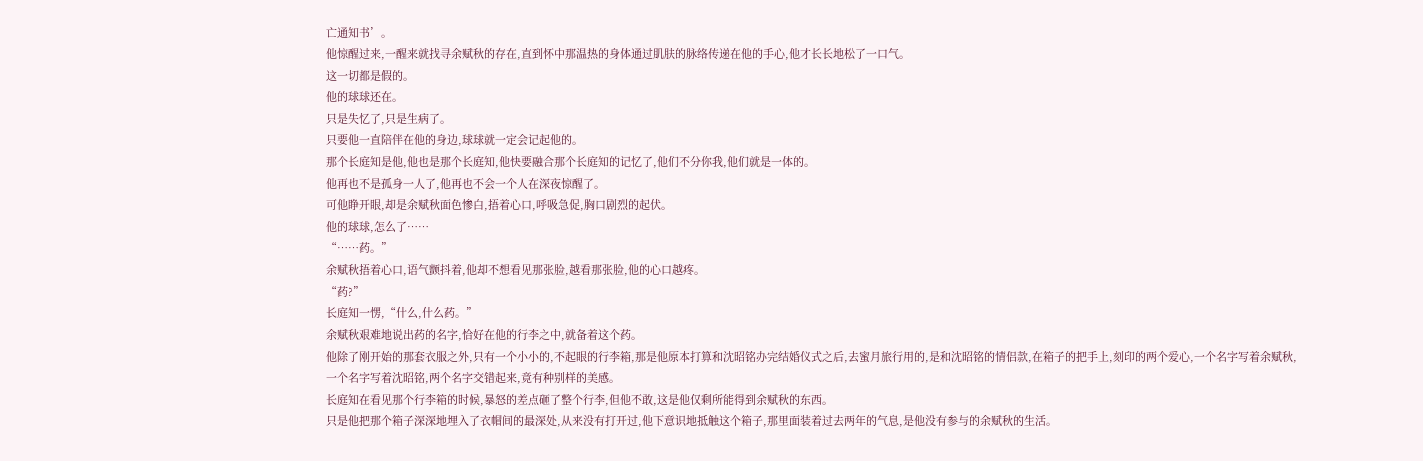亡通知书’。
他惊醒过来,一醒来就找寻余赋秋的存在,直到怀中那温热的身体通过肌肤的脉络传递在他的手心,他才长长地松了一口气。
这一切都是假的。
他的球球还在。
只是失忆了,只是生病了。
只要他一直陪伴在他的身边,球球就一定会记起他的。
那个长庭知是他,他也是那个长庭知,他快要融合那个长庭知的记忆了,他们不分你我,他们就是一体的。
他再也不是孤身一人了,他再也不会一个人在深夜惊醒了。
可他睁开眼,却是余赋秋面色惨白,捂着心口,呼吸急促,胸口剧烈的起伏。
他的球球,怎么了……
“……药。”
余赋秋捂着心口,语气颤抖着,他却不想看见那张脸,越看那张脸,他的心口越疼。
“药?”
长庭知一愣,“什么,什么药。”
余赋秋艰难地说出药的名字,恰好在他的行李之中,就备着这个药。
他除了刚开始的那套衣服之外,只有一个小小的,不起眼的行李箱,那是他原本打算和沈昭铭办完结婚仪式之后,去蜜月旅行用的,是和沈昭铭的情侣款,在箱子的把手上,刻印的两个爱心,一个名字写着余赋秋,一个名字写着沈昭铭,两个名字交错起来,竟有种别样的美感。
长庭知在看见那个行李箱的时候,暴怒的差点砸了整个行李,但他不敢,这是他仅剩所能得到余赋秋的东西。
只是他把那个箱子深深地埋入了衣帽间的最深处,从来没有打开过,他下意识地抵触这个箱子,那里面装着过去两年的气息,是他没有参与的余赋秋的生活。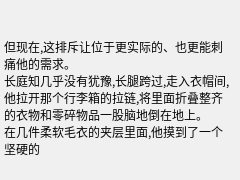但现在,这排斥让位于更实际的、也更能刺痛他的需求。
长庭知几乎没有犹豫,长腿跨过,走入衣帽间,他拉开那个行李箱的拉链,将里面折叠整齐的衣物和零碎物品一股脑地倒在地上。
在几件柔软毛衣的夹层里面,他摸到了一个坚硬的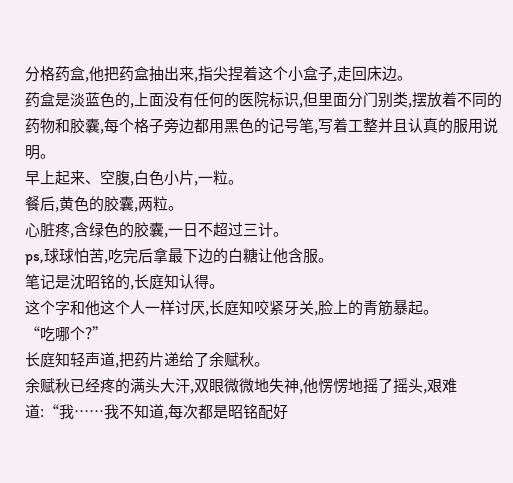分格药盒,他把药盒抽出来,指尖捏着这个小盒子,走回床边。
药盒是淡蓝色的,上面没有任何的医院标识,但里面分门别类,摆放着不同的药物和胶囊,每个格子旁边都用黑色的记号笔,写着工整并且认真的服用说明。
早上起来、空腹,白色小片,一粒。
餐后,黄色的胶囊,两粒。
心脏疼,含绿色的胶囊,一日不超过三计。
ps,球球怕苦,吃完后拿最下边的白糖让他含服。
笔记是沈昭铭的,长庭知认得。
这个字和他这个人一样讨厌,长庭知咬紧牙关,脸上的青筋暴起。
“吃哪个?”
长庭知轻声道,把药片递给了余赋秋。
余赋秋已经疼的满头大汗,双眼微微地失神,他愣愣地摇了摇头,艰难道:“我……我不知道,每次都是昭铭配好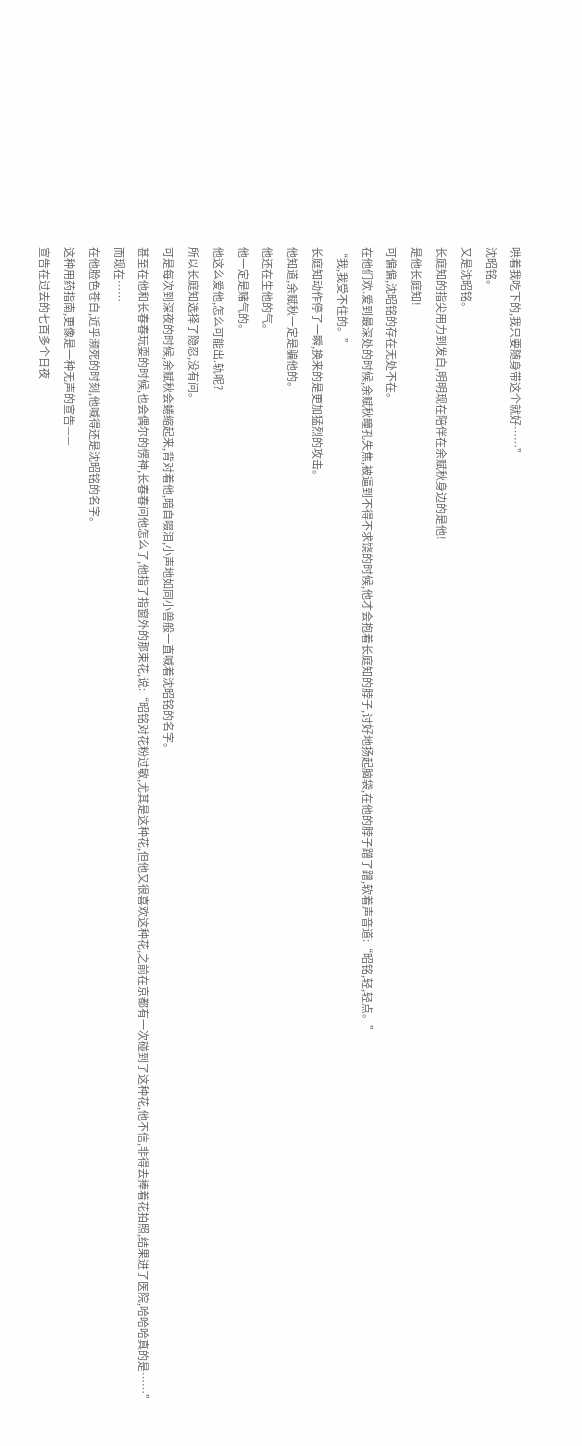哄着我吃下的,我只要随身带这个就好……”
沈昭铭。
又是沈昭铭。
长庭知的指尖用力到发白,明明现在陪伴在余赋秋身边的是他!
是他长庭知!
可偏偏,沈昭铭的存在无处不在。
在他们欢.爱到最深处的时候,余赋秋瞳孔失焦,被逼到不得不求饶的时候,他才会抱着长庭知的脖子,讨好地扬起脑袋,在他的脖子蹭了蹭,软着声音道:“昭铭,轻,轻点。”
“我,我受不住的。”
长庭知动作停了一瞬,换来的是更加猛烈的攻击。
他知道,余赋秋一定是骗他的。
他还在生他的气。
他一定是赌气的。
他这么爱他,怎么可能出.轨呢?
所以长庭知选择了隐忍,没有问。
可是每次到深夜的时候,余赋秋会蜷缩起来,背对着他,暗自啜泪,小声地如同小兽般一直喊着沈昭铭的名字。
甚至在他和长春春玩耍的时候,也会偶尔的愣神,长春春问他怎么了,他指了指窗外的那束花,说:“昭铭对花粉过敏,尤其是这种花,但他又很喜欢这种花,之前在京都有一次碰到了这种花,他不信,非得去捧着花拍照,结果进了医院,哈哈哈真的是……”
而现在……
在他脸色苍白,近乎濒死的时刻,他喊得还是沈昭铭的名字。
这种用药指南,更像是一种无声的宣告——
宣告在过去的七百多个日夜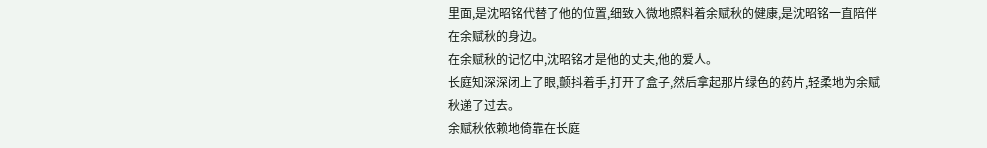里面,是沈昭铭代替了他的位置,细致入微地照料着余赋秋的健康,是沈昭铭一直陪伴在余赋秋的身边。
在余赋秋的记忆中,沈昭铭才是他的丈夫,他的爱人。
长庭知深深闭上了眼,颤抖着手,打开了盒子,然后拿起那片绿色的药片,轻柔地为余赋秋递了过去。
余赋秋依赖地倚靠在长庭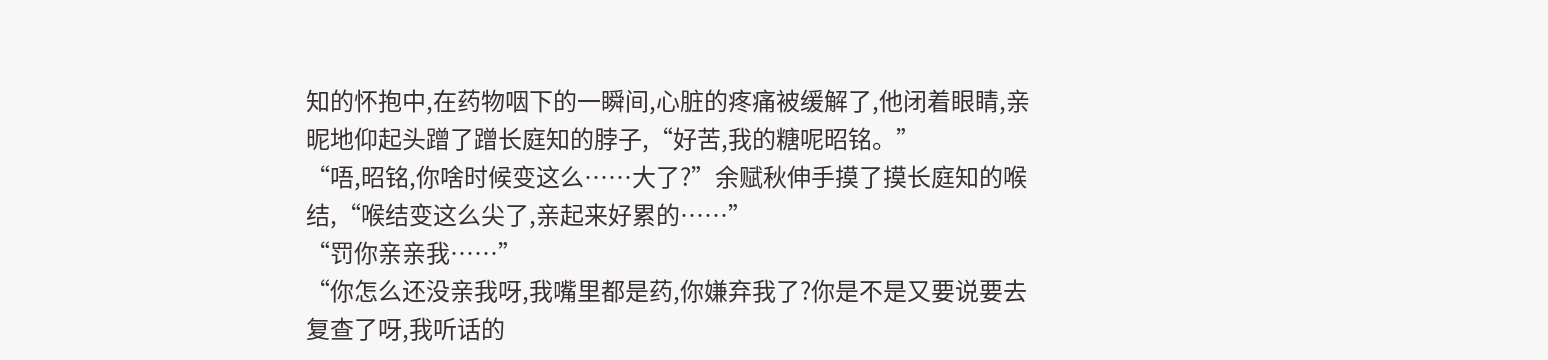知的怀抱中,在药物咽下的一瞬间,心脏的疼痛被缓解了,他闭着眼睛,亲昵地仰起头蹭了蹭长庭知的脖子,“好苦,我的糖呢昭铭。”
“唔,昭铭,你啥时候变这么……大了?”余赋秋伸手摸了摸长庭知的喉结,“喉结变这么尖了,亲起来好累的……”
“罚你亲亲我……”
“你怎么还没亲我呀,我嘴里都是药,你嫌弃我了?你是不是又要说要去复查了呀,我听话的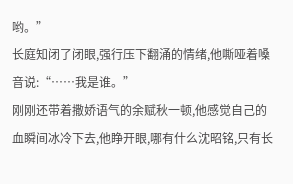哟。”
长庭知闭了闭眼,强行压下翻涌的情绪,他嘶哑着嗓音说:“……我是谁。”
刚刚还带着撒娇语气的余赋秋一顿,他感觉自己的血瞬间冰冷下去,他睁开眼,哪有什么沈昭铭,只有长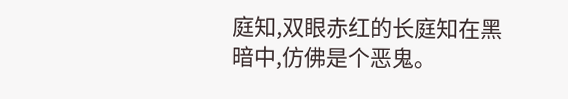庭知,双眼赤红的长庭知在黑暗中,仿佛是个恶鬼。